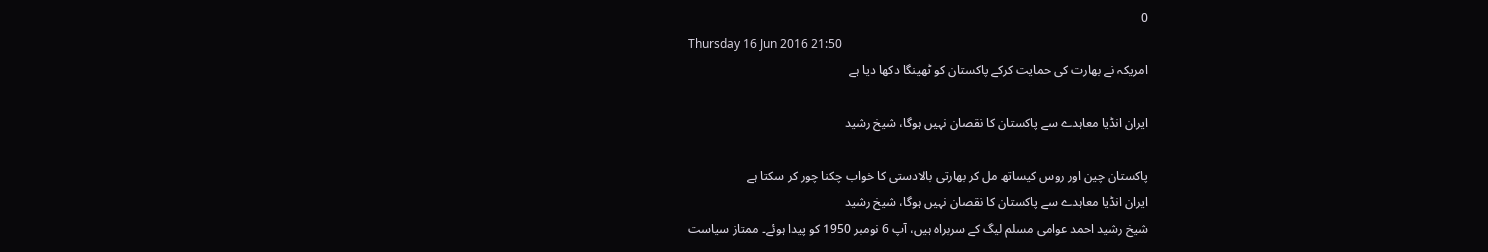0
Thursday 16 Jun 2016 21:50
امریکہ نے بھارت کی حمایت کرکے پاکستان کو ٹھینگا دکھا دیا ہے

ایران انڈیا معاہدے سے پاکستان کا نقصان نہیں ہوگا، شیخ رشید

پاکستان چین اور روس کیساتھ مل کر بھارتی بالادستی کا خواب چکنا چور کر سکتا ہے
ایران انڈیا معاہدے سے پاکستان کا نقصان نہیں ہوگا، شیخ رشید
شیخ رشید احمد عوامی مسلم لیگ کے سربراہ ہیں، آپ 6 نومبر 1950 کو پیدا ہوئے۔ ممتاز سیاست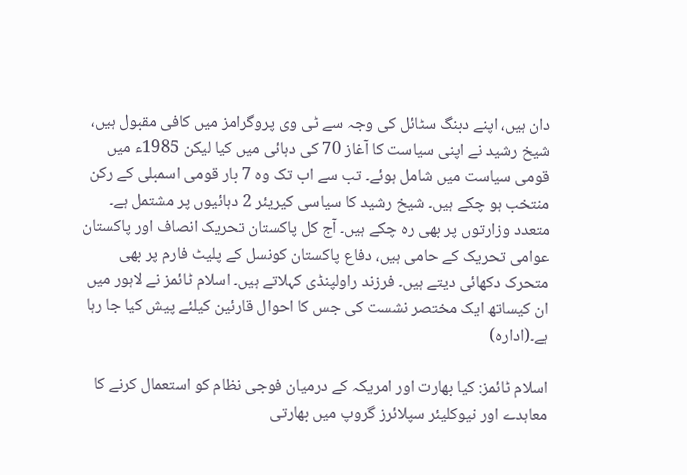دان ہیں، اپنے دبنگ سٹائل کی وجہ سے ٹی وی پروگرامز میں کافی مقبول ہیں، شیخ رشید نے اپنی سیاست کا آغاز 70 کی دہائی میں کیا لیکن 1985ء میں قومی سیاست میں شامل ہوئے۔ تب سے اب تک وہ 7 بار قومی اسمبلی کے رکن منتخب ہو چکے ہیں۔ شیخ رشید کا سیاسی کیریئر 2 دہائیوں پر مشتمل ہے۔ متعدد وزارتوں پر بھی رہ چکے ہیں۔ آج کل پاکستان تحریک انصاف اور پاکستان عوامی تحریک کے حامی ہیں، دفاع پاکستان کونسل کے پلیٹ فارم پر بھی متحرک دکھائی دیتے ہیں۔ فرزند راولپنڈی کہلاتے ہیں۔ اسلام ٹائمز نے لاہور میں ان کیساتھ ایک مختصر نشست کی جس کا احوال قارئین کیلئے پیش کیا جا رہا ہے۔(ادارہ)

اسلام ٹائمز: کیا بھارت اور امریکہ کے درمیان فوجی نظام کو استعمال کرنے کا معاہدے اور نیوکلیئر سپلائرز گروپ میں بھارتی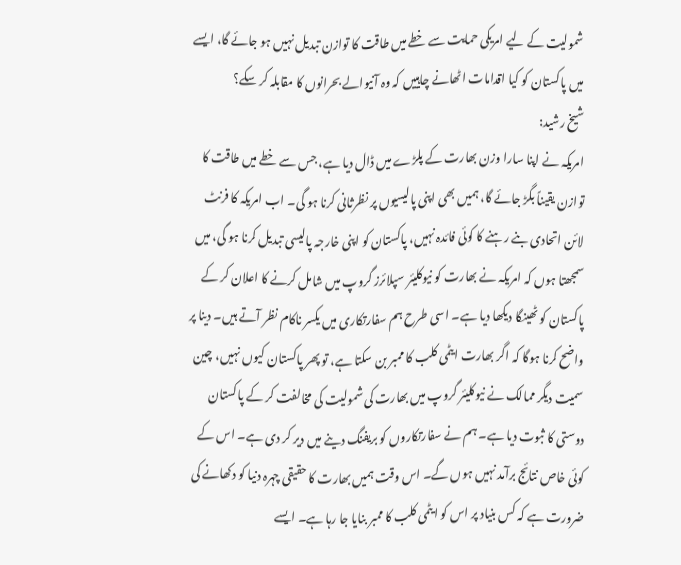شمولیت کے لیے امریکی حمایت سے خطے میں طاقت کا توازن تبدیل نہیں ہو جائے گا، ایسے میں پاکستان کو کیا اقدامات اٹھانے چاہییں کہ وہ آنیوالے بحرانوں کا مقابلہ کر سکے؟
شیخ رشید:
امریکہ نے اپنا سارا وزن بھارت کے پلڑے میں ڈال دیا ہے، جس سے خطے میں طاقت کا توازن یقیناً بگڑ جائے گا، ہمیں بھی اپنی پالیسیوں پر نظرثانی کرنا ہو گی۔ اب امریکہ کا فرنٹ لائن اتحادی بنے رہنے کا کوئی فائدہ نہیں، پاکستان کو اپنی خارجہ پالیسی تبدیل کرنا ہو گی، میں سمجھتا ہوں کہ امریکہ نے بھارت کو نیوکلیئر سپلائرز گروپ میں شامل کرنے کا اعلان کر کے پاکستان کو ٹھینگا دیکھا دیا ہے۔ اسی طرح ہم سفارتکاری میں یکسر ناکام نظر آتے ہیں۔ دینا پر واضح کرنا ہوگا کہ اگر بھارت ایٹمی کلب کا ممبر بن سکتا ہے، تو پھر پاکستان کیوں نہیں، چین سمیت دیگر ممالک نے نیوکلیئر گروپ میں بھارت کی شمولیت کی مخالفت کر کے پاکستان دوستی کا ثبوت دیا ہے۔ ہم نے سفارتکاروں کو بریفنگ دینے میں دیر کر دی ہے۔ اس کے کوئی خاص نتائج برآمد نہیں ہوں گے۔ اس وقت ہمیں بھارت کا حقیقی چہرہ دنیا کو دکھانے کی ضرورت ہے کہ کس بنیاد پر اس کو ایٹمی کلب کا ممبر بنایا جا رہا ہے۔ ایسے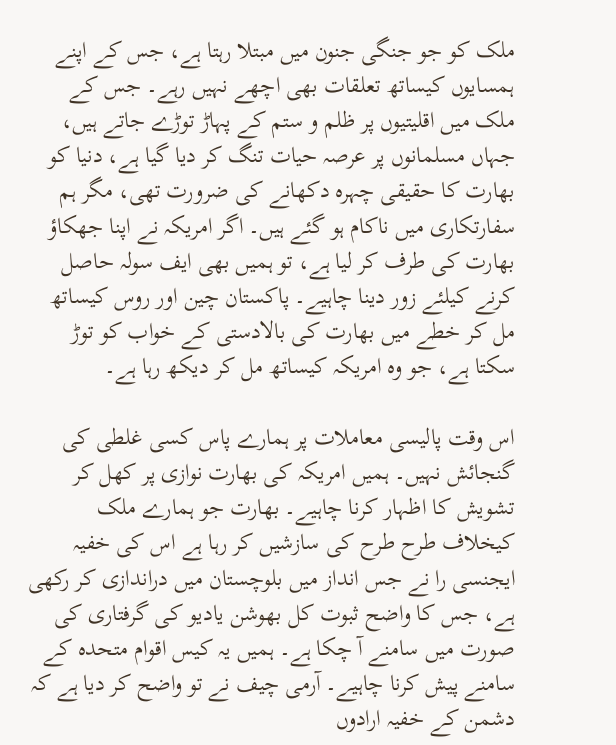ملک کو جو جنگی جنون میں مبتلا رہتا ہے، جس کے اپنے ہمسایوں کیساتھ تعلقات بھی اچھے نہیں رہے۔ جس کے ملک میں اقلیتیوں پر ظلم و ستم کے پہاڑ توڑے جاتے ہیں، جہاں مسلمانوں پر عرصہ حیات تنگ کر دیا گیا ہے، دنیا کو بھارت کا حقیقی چہرہ دکھانے کی ضرورت تھی، مگر ہم سفارتکاری میں ناکام ہو گئے ہیں۔ اگر امریکہ نے اپنا جھکاؤ بھارت کی طرف کر لیا ہے، تو ہمیں بھی ایف سولہ حاصل کرنے کیلئے زور دینا چاہیے۔ پاکستان چین اور روس کیساتھ مل کر خطے میں بھارت کی بالادستی کے خواب کو توڑ سکتا ہے، جو وہ امریکہ کیساتھ مل کر دیکھ رہا ہے۔

اس وقت پالیسی معاملات پر ہمارے پاس کسی غلطی کی گنجائش نہیں۔ ہمیں امریکہ کی بھارت نوازی پر کھل کر تشویش کا اظہار کرنا چاہیے۔ بھارت جو ہمارے ملک کیخلاف طرح طرح کی سازشیں کر رہا ہے اس کی خفیہ ایجنسی را نے جس انداز میں بلوچستان میں دراندازی کر رکھی ہے، جس کا واضح ثبوت کل بھوشن یادیو کی گرفتاری کی صورت میں سامنے آ چکا ہے۔ ہمیں یہ کیس اقوام متحدہ کے سامنے پیش کرنا چاہیے۔ آرمی چیف نے تو واضح کر دیا ہے کہ دشمن کے خفیہ ارادوں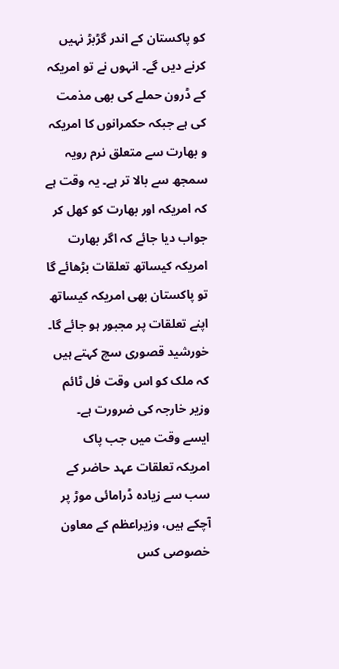کو پاکستان کے اندر گڑبڑ نہیں کرنے دیں گے۔ انہوں نے تو امریکہ کے ڈرون حملے کی بھی مذمت کی ہے جبکہ حکمرانوں کا امریکہ و بھارت سے متعلق نرم رویہ سمجھ سے بالا تر ہے۔ یہ وقت ہے کہ امریکہ اور بھارت کو کھل کر جواب دیا جائے کہ اگر بھارت امریکہ کیساتھ تعلقات بڑھائے گا تو پاکستان بھی امریکہ کیساتھ اپنے تعلقات پر مجبور ہو جائے گا۔ خورشید قصوری سچ کہتے ہیں کہ ملک کو اس وقت فل ٹائم وزیر خارجہ کی ضرورت ہے۔ ایسے وقت میں جب پاک امریکہ تعلقات عہد حاضر کے سب سے زیادہ ڈرامائی موڑ پر آچکے ہیں، وزیراعظم کے معاون خصوصی کس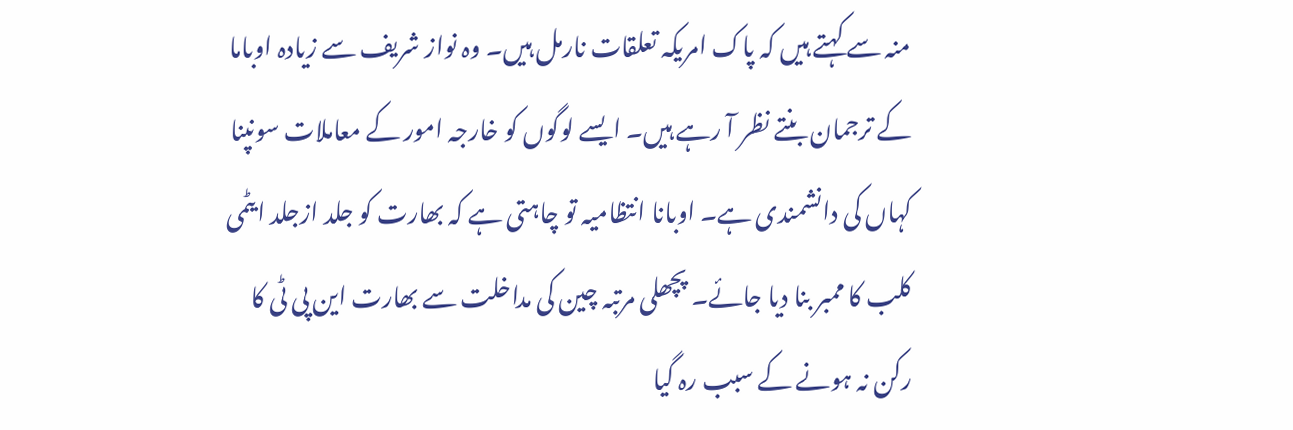منہ سے کہتے ہیں کہ پاک امریکہ تعلقات نارمل ہیں۔ وہ نواز شریف سے زیادہ اوباما کے ترجمان بنتے نظر آ رہے ہیں۔ ایسے لوگوں کو خارجہ امور کے معاملات سونپنا کہاں کی دانشمندی ہے۔ اوبانا انتظامیہ تو چاہتی ہے کہ بھارت کو جلد ازجلد ایٹمی کلب کا ممبر بنا دیا جائے۔ پچھلی مرتبہ چین کی مداخلت سے بھارت این پی ٹی کا رکن نہ ہونے کے سبب رہ گیا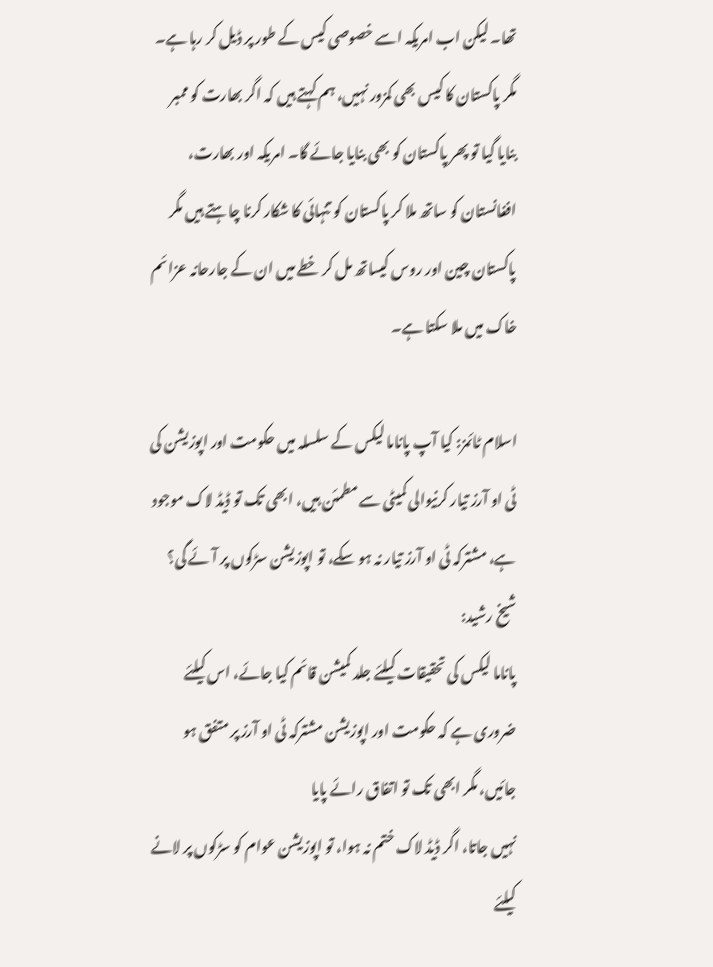تھا۔ لیکن اب امریکہ اسے خصوصی کیس کے طور پر ڈیل کر رہا ہے۔ مگر پاکستان کا کیس بھی کمزور نہیں، ہم کہتے ہیں کہ اگر بھارت کو ممبر بنایا گیا تو پھر پاکستان کو بھی بنایا جائے گا۔ امریکہ اور بھارت، افغانستان کو ساتھ ملا کر پاکستان کو تنہائی کا شکار کرنا چاہتے ہیں مگر پاکستان چین اور روس کیساتھ مل کر خطے میں ان کے جارحانہ عزائم خاک میں ملا سکتا ہے۔

اسلام ٹائمز: کیا آپ پاناما لیکس کے سلسلہ میں حکومت اور اپوزیشن کی ٹی او آرز تیار کرنیوالی کمیٹی سے مطمئن ہیں، ابھی تک تو ڈیڈ لاک موجود ہے، مشترکہ ٹی او آرز تیار نہ ہو سکے، تو اپوزیشن سڑکوں پر آئے گی؟
شیخ رشید:
پاناما لیکس کی تحقیقات کیلئے جلد کمیشن قائم کیا جائے، اس کیلئے ضروری ہے کہ حکومت اور اپوزیشن مشترکہ ٹی او آرز پر متفق ہو جائیں، مگر ابھی تک تو اتفاق رائے پایا
نہیں جاتا، اگر ڈیڈ لاک ختم نہ ہوا، تو اپوزیشن عوام کو سڑکوں پر لانے کیلئے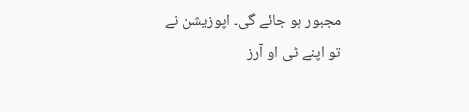مجبور ہو جائے گی۔ اپوزیشن نے تو اپنے ٹی او آرز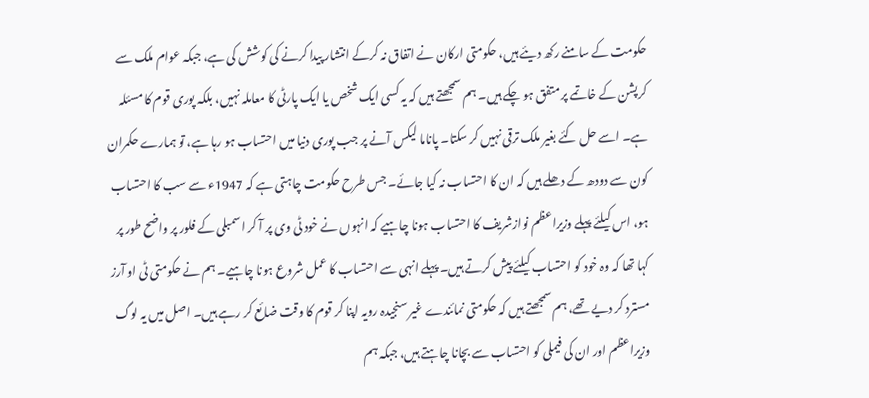حکومت کے سامنے رکھ دیئے ہیں، حکومتی ارکان نے اتفاق نہ کرکے انتشار پیدا کرنے کی کوشش کی ہے، جبکہ عوام ملک سے کرپشن کے خاتمے پر متفق ہو چکے ہیں۔ ہم سمجھتے ہیں کہ یہ کسی ایک شخص یا ایک پارٹی کا معاملہ نہیں، بلکہ پوری قوم کا مسئلہ ہے۔ اسے حل کئے بغیر ملک ترقی نہیں کر سکتا۔ پاناما لیکس آنے پر جب پوری دنیا میں احتساب ہو رہا ہے، تو ہمارے حکمران کون سے دودھ کے دھلے ہیں کہ ان کا احتساب نہ کیا جائے۔ جس طرح حکومت چاہتی ہے کہ 1947ء سے سب کا احتساب ہو، اس کیلئے پہلے وزیراعظم نوازشریف کا احتساب ہونا چاہیے کہ انہوں نے خود ٹی وی پر آ کر اسمبلی کے فلور پر واضح طور پر کہا تھا کہ وہ خود کو احتساب کیلئے پیش کرتے ہیں۔ پہلے انہی سے احتساب کا عمل شروع ہونا چاہیے۔ ہم نے حکومتی ٹی او آرز مسترد کر دیے تھے، ہم سمجھتے ہیں کہ حکومتی نمائندے غیر سنجیدہ رویہ اپنا کر قوم کا وقت ضائع کر رہے ہیں۔ اصل میں یہ لوگ وزیراعظم اور ان کی فیملی کو احتساب سے بچانا چاہتے ہیں، جبکہ ہم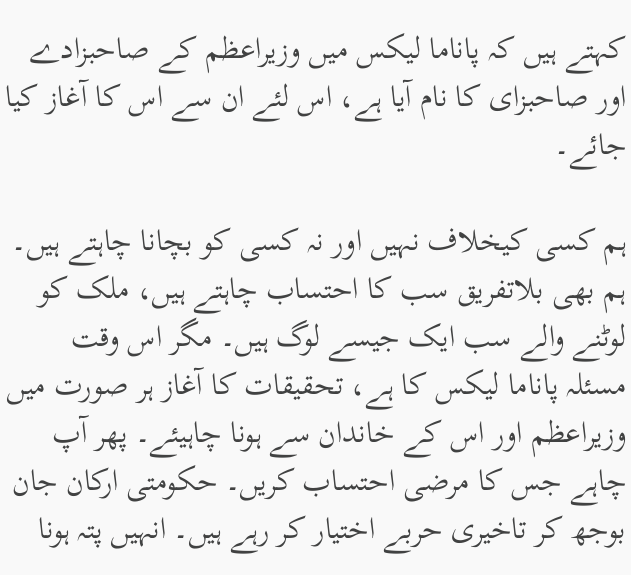کہتے ہیں کہ پاناما لیکس میں وزیراعظم کے صاحبزادے اور صاحبزای کا نام آیا ہے، اس لئے ان سے اس کا آغاز کیا جائے۔

ہم کسی کیخلاف نہیں اور نہ کسی کو بچانا چاہتے ہیں۔ ہم بھی بلاتفریق سب کا احتساب چاہتے ہیں، ملک کو لوٹنے والے سب ایک جیسے لوگ ہیں۔ مگر اس وقت مسئلہ پاناما لیکس کا ہے، تحقیقات کا آغاز ہر صورت میں وزیراعظم اور اس کے خاندان سے ہونا چاہیئے۔ پھر آپ چاہے جس کا مرضی احتساب کریں۔ حکومتی ارکان جان بوجھ کر تاخیری حربے اختیار کر رہے ہیں۔ انہیں پتہ ہونا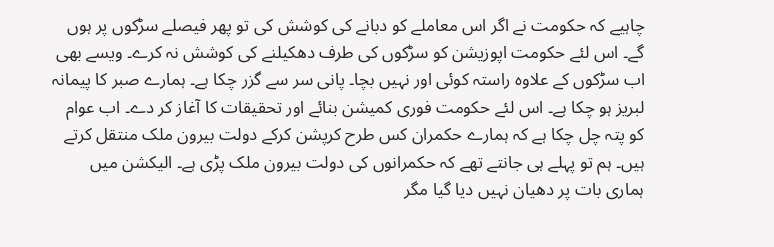چاہیے کہ حکومت نے اگر اس معاملے کو دبانے کی کوشش کی تو پھر فیصلے سڑکوں پر ہوں گے۔ اس لئے حکومت اپوزیشن کو سڑکوں کی طرف دھکیلنے کی کوشش نہ کرے۔ ویسے بھی اب سڑکوں کے علاوہ راستہ کوئی اور نہیں بچا۔ پانی سر سے گزر چکا ہے۔ ہمارے صبر کا پیمانہ لبریز ہو چکا ہے۔ اس لئے حکومت فوری کمیشن بنائے اور تحقیقات کا آغاز کر دے۔ اب عوام کو پتہ چل چکا ہے کہ ہمارے حکمران کس طرح کرپشن کرکے دولت بیرون ملک منتقل کرتے ہیں۔ ہم تو پہلے ہی جانتے تھے کہ حکمرانوں کی دولت بیرون ملک پڑی ہے۔ الیکشن میں ہماری بات پر دھیان نہیں دیا گیا مگر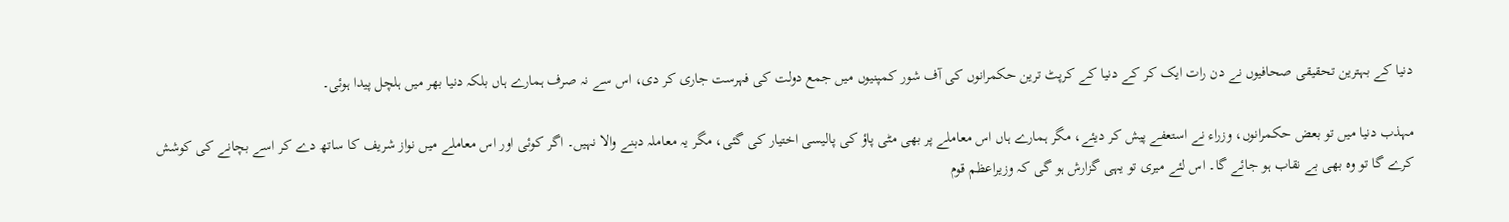دنیا کے بہترین تحقیقی صحافیوں نے دن رات ایک کر کے دنیا کے کرپٹ ترین حکمرانوں کی آف شور کمپنیوں میں جمع دولت کی فہرست جاری کر دی، اس سے نہ صرف ہمارے ہاں بلکہ دنیا بھر میں ہلچل پیدا ہوئی۔

مہذب دنیا میں تو بعض حکمرانوں، وزراء نے استعفے پیش کر دیئے، مگر ہمارے ہاں اس معاملے پر بھی مٹی پاؤ کی پالیسی اختیار کی گئی، مگر یہ معاملہ دبنے والا نہیں۔ اگر کوئی اور اس معاملے میں نواز شریف کا ساتھ دے کر اسے بچانے کی کوشش کرے گا تو وہ بھی بے نقاب ہو جائے گا۔ اس لئے میری تو یہی گزارش ہو گی کہ وزیراعظم قوم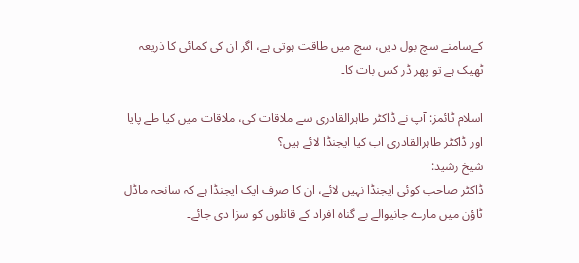کےسامنے سچ بول دیں، سچ میں طاقت ہوتی ہے، اگر ان کی کمائی کا ذریعہ ٹھیک ہے تو پھر ڈر کس بات کا۔

اسلام ٹائمز: آپ نے ڈاکٹر طاہرالقادری سے ملاقات کی، ملاقات میں کیا طے پایا اور ڈاکٹر طاہرالقادری اب کیا ایجنڈا لائے ہیں؟
شیخ رشید:
ڈاکٹر صاحب کوئی ایجنڈا نہیں لائے، ان کا صرف ایک ایجنڈا ہے کہ سانحہ ماڈل ٹاؤن میں مارے جانیوالے بے گناہ افراد کے قاتلوں کو سزا دی جائے۔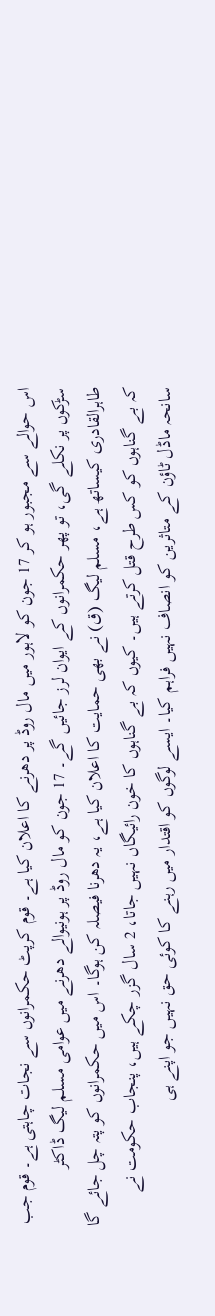اس حوالے سے مجبور ہو کر 17 جون کو لاہور میں مال روڈ پر دھرنے کا اعلان کیا ہے۔ قوم کرپٹ حکمرانوں سے نجات چاہتی ہے۔ قوم جب سڑکوں پر نکلے گی، تو پھر حکمرانوں کے ایوان لرز جائیں گے۔ 17 جون کو مال روڈ پر ہونیوالے دھرنے میں عوامی مسلم لیگ ڈاکٹر طاہرالقادری کیساتھ ہے، مسلم لیگ (ق) نے بھی حمایت کا اعلان کیا ہے، یہ دھرنا فیصلہ کن ہوگا۔ اس میں حکمرانوں کو پتہ چل جائے گا کہ بے گناہوں کو کس طرح قتل کرتے ہیں۔ کیوں کہ بے گناہوں کا خون رائیگاں نہیں جاتا، 2 سال گزر چکے ہیں، پنجاب حکومت نے سانحہ ماڈل ٹاؤن کے متاثرین کو انصاف نہیں فراہم کیا۔ ایسے لوگوں کو اقتدار میں رہنے کا کوئی حق نہیں جو اپنے ہی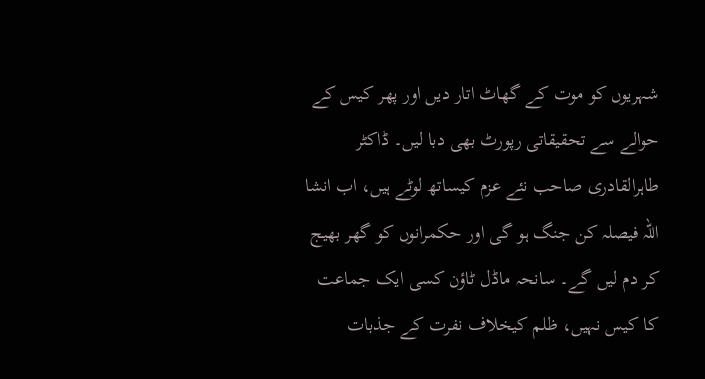شہریوں کو موت کے گھاٹ اتار دیں اور پھر کیس کے حوالے سے تحقیقاتی رپورٹ بھی دبا لیں۔ ڈاکٹر طاہرالقادری صاحب نئے عزم کیساتھ لوٹے ہیں، اب انشا اللہ فیصلہ کن جنگ ہو گی اور حکمرانوں کو گھر بھیج کر دم لیں گے۔ سانحہ ماڈل ٹاؤن کسی ایک جماعت کا کیس نہیں، ظلم کیخلاف نفرت کے جذبات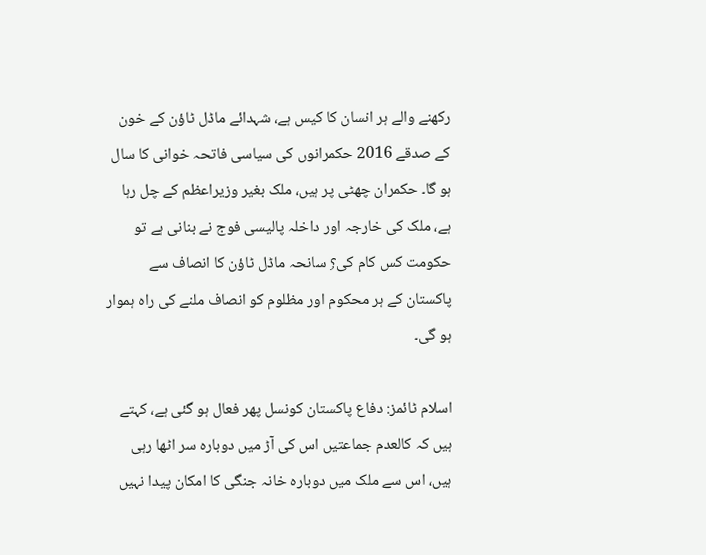رکھنے والے ہر انسان کا کیس ہے، شہدائے ماڈل ٹاؤن کے خون کے صدقے 2016 حکمرانوں کی سیاسی فاتحہ خوانی کا سال ہو گا۔ حکمران چھٹی پر ہیں، ملک بغیر وزیراعظم کے چل رہا ہے، ملک کی خارجہ اور داخلہ پالیسی فوج نے بنانی ہے تو حکومت کس کام کی؟ِ سانحہ ماڈل ٹاؤن کا انصاف سے پاکستان کے ہر محکوم اور مظلوم کو انصاف ملنے کی راہ ہموار ہو گی۔

اسلام ٹائمز: دفاع پاکستان کونسل پھر فعال ہو گئی ہے، کہتے ہیں کہ کالعدم جماعتیں اس کی آڑ میں دوبارہ سر اٹھا رہی ہیں، اس سے ملک میں دوبارہ خانہ جنگی کا امکان پیدا نہیں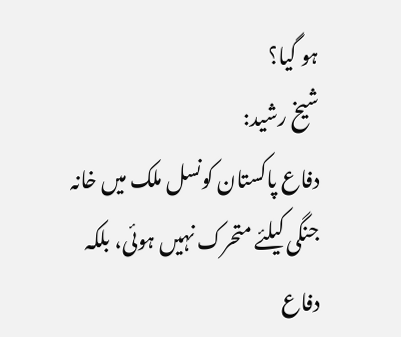ہو گیا؟
شیخ رشید:
دفاع پاکستان کونسل ملک میں خانہ جنگی کیلئے متحرک نہیں ہوئی، بلکہ دفاع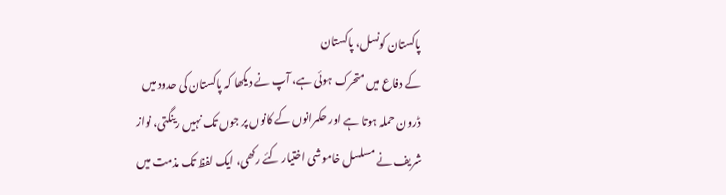پاکستان کونسل، پاکستان
کے دفاع میں متحرک ہوئی ہے، آپ نے دیکھا کہ پاکستان کی حدود میں ڈرون حملہ ہوتا ہے اور حکمرانوں کے کانوں پر جوں تک نہیں رینگتی، نواز شریف نے مسلسل خاموشی اختیار کئے رکھی، ایک لفظ تک مذمت میں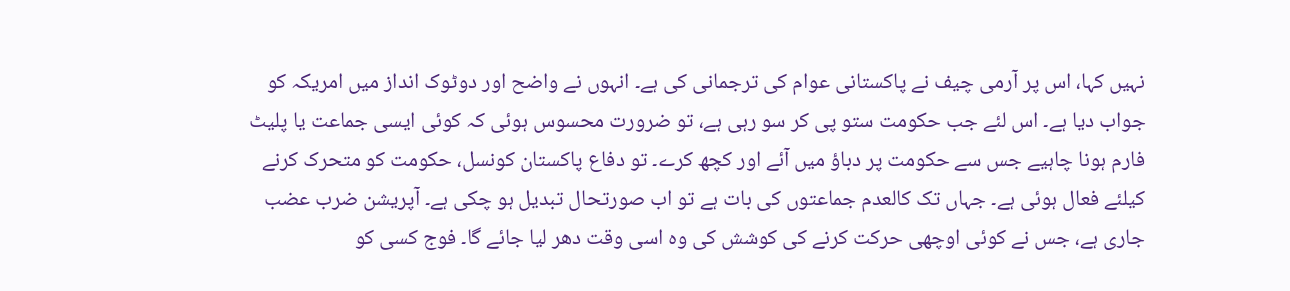نہیں کہا، اس پر آرمی چیف نے پاکستانی عوام کی ترجمانی کی ہے۔ انہوں نے واضح اور دوٹوک انداز میں امریکہ کو جواب دیا ہے۔ اس لئے جب حکومت ستو پی کر سو رہی ہے، تو ضرورت محسوس ہوئی کہ کوئی ایسی جماعت یا پلیٹ فارم ہونا چاہیے جس سے حکومت پر دباؤ میں آئے اور کچھ کرے۔ تو دفاع پاکستان کونسل، حکومت کو متحرک کرنے کیلئے فعال ہوئی ہے۔ جہاں تک کالعدم جماعتوں کی بات ہے تو اب صورتحال تبدیل ہو چکی ہے۔ آپریشن ضرب عضب جاری ہے، جس نے کوئی اوچھی حرکت کرنے کی کوشش کی وہ اسی وقت دھر لیا جائے گا۔ فوج کسی کو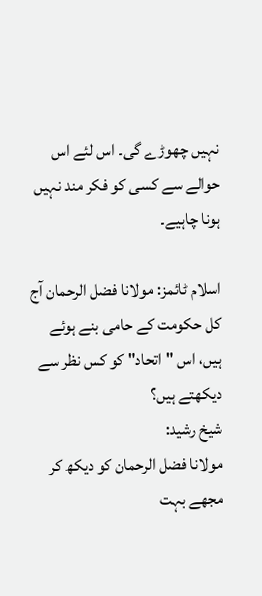نہیں چھوڑے گی۔ اس لئے اس حوالے سے کسی کو فکر مند نہیں ہونا چاہیے۔

اسلام ٹائمز: مولانا فضل الرحمان آج کل حکومت کے حامی بنے ہوئے ہیں، اس "اتحاد" کو کس نظر سے دیکھتے ہیں؟
شیخ رشید:
مولانا فضل الرحمان کو دیکھ کر مجھے بہت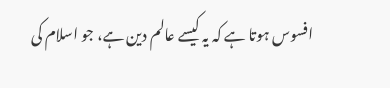افسوس ہوتا ہے کہ یہ کیسے عالم دین ہے، جو اسلام کی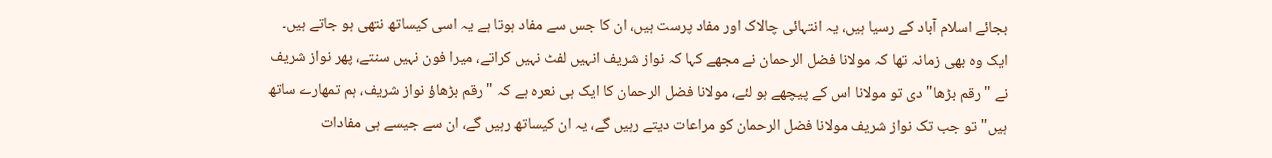بجائے اسلام آباد کے رسیا ہیں، یہ انتہائی چالاک اور مفاد پرست ہیں، ان کا جس سے مفاد ہوتا ہے یہ اسی کیساتھ نتھی ہو جاتے ہیں۔ ایک وہ بھی زمانہ تھا کہ مولانا فضل الرحمان نے مجھے کہا کہ نواز شریف انہیں لفٹ نہیں کراتے، میرا فون نہیں سنتے، پھر نواز شریف نے "رقم بڑھا" دی تو مولانا اس کے پیچھے ہو لئے، مولانا فضل الرحمان کا ایک ہی نعرہ ہے کہ "رقم بڑھاؤ نواز شریف، ہم تمھارے ساتھ ہیں" تو جب تک نواز شریف مولانا فضل الرحمان کو مراعات دیتے رہیں گے، یہ ان کیساتھ رہیں گے، ان سے جیسے ہی مفادات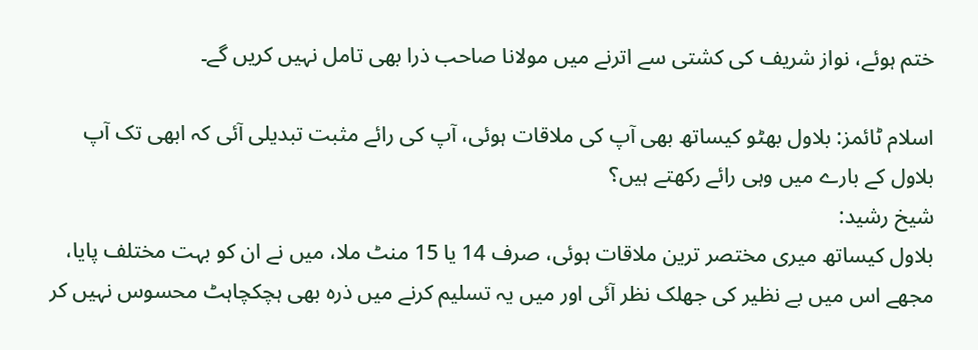ختم ہوئے، نواز شریف کی کشتی سے اترنے میں مولانا صاحب ذرا بھی تامل نہیں کریں گے۔

اسلام ٹائمز: بلاول بھٹو کیساتھ بھی آپ کی ملاقات ہوئی، آپ کی رائے مثبت تبدیلی آئی کہ ابھی تک آپ بلاول کے بارے میں وہی رائے رکھتے ہیں؟
شیخ رشید:
بلاول کیساتھ میری مختصر ترین ملاقات ہوئی، صرف 14 یا 15 منٹ ملا، میں نے ان کو بہت مختلف پایا، مجھے اس میں بے نظیر کی جھلک نظر آئی اور میں یہ تسلیم کرنے میں ذرہ بھی ہچکچاہٹ محسوس نہیں کر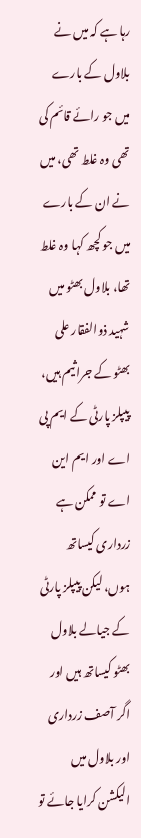رہا ہے کہ میں نے بلاول کے بارے میں جو رائے قائم کی تھی وہ غلط تھی، میں نے ان کے بارے میں جو کچھ کہا وہ غلط تھا، بلاول بھٹو میں شہید ذوالفقار علی بھٹو کے جراثیم ہیں، پیپلز پارٹی کے ایم پی اے اور ایم این اے تو ممکن ہے زرداری کیساتھ ہوں، لیکن پیپلز پارٹی کے جیالے بلاول بھٹو کیساتھ ہیں اور اگر آصف زرداری اور بلاول میں الیکشن کرایا جائے تو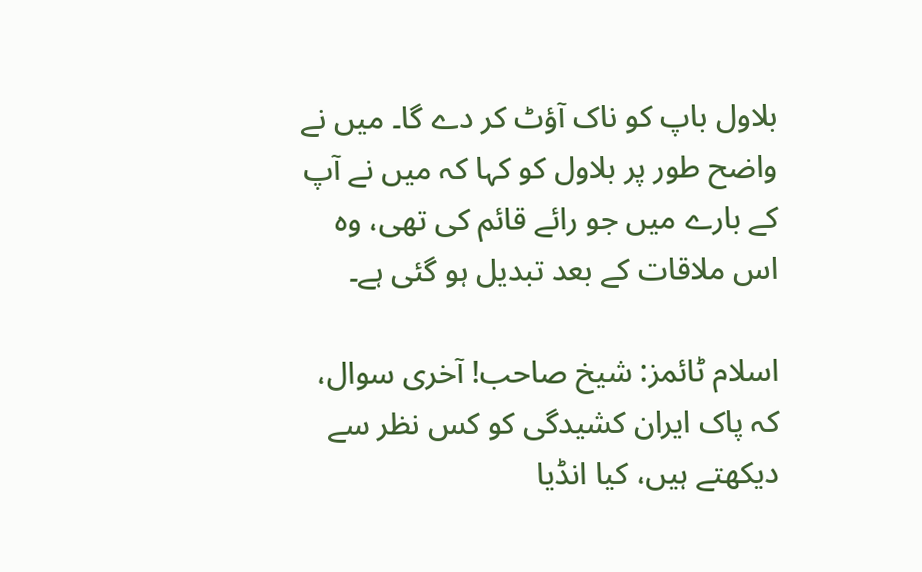بلاول باپ کو ناک آؤٹ کر دے گا۔ میں نے واضح طور پر بلاول کو کہا کہ میں نے آپ کے بارے میں جو رائے قائم کی تھی، وہ اس ملاقات کے بعد تبدیل ہو گئی ہے۔

اسلام ٹائمز: شیخ صاحب! آخری سوال، کہ پاک ایران کشیدگی کو کس نظر سے دیکھتے ہیں، کیا انڈیا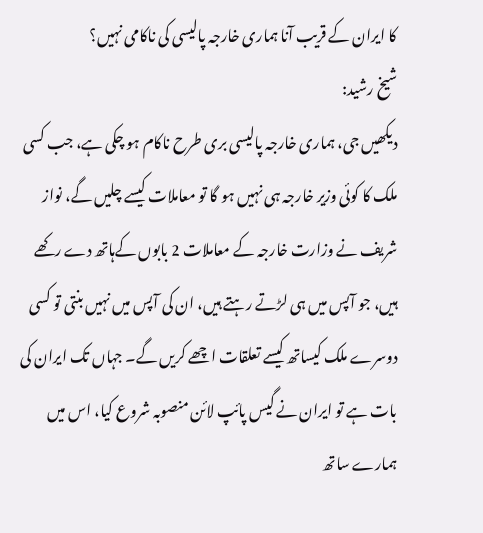کا ایران کے قریب آنا ہماری خارجہ پالیسی کی ناکامی نہیں؟
شیخ رشید:
دیکھیں جی، ہماری خارجہ پالیسی بری طرح ناکام ہو چکی ہے، جب کسی ملک کا کوئی وزیر خارجہ ہی نہیں ہو گا تو معاملات کیسے چلیں گے، نواز شریف نے وزارت خارجہ کے معاملات 2 بابوں کےہاتھ دے رکھے ہیں، جو آپس میں ہی لڑتے رہتے ہیں، ان کی آپس میں نہیں بنتی تو کسی دوسرے ملک کیساتھ کیسے تعلقات اچھے کریں گے۔ جہاں تک ایران کی بات ہے تو ایران نے گیس پائپ لائن منصوبہ شروع کیا، اس میں ہمارے ساتھ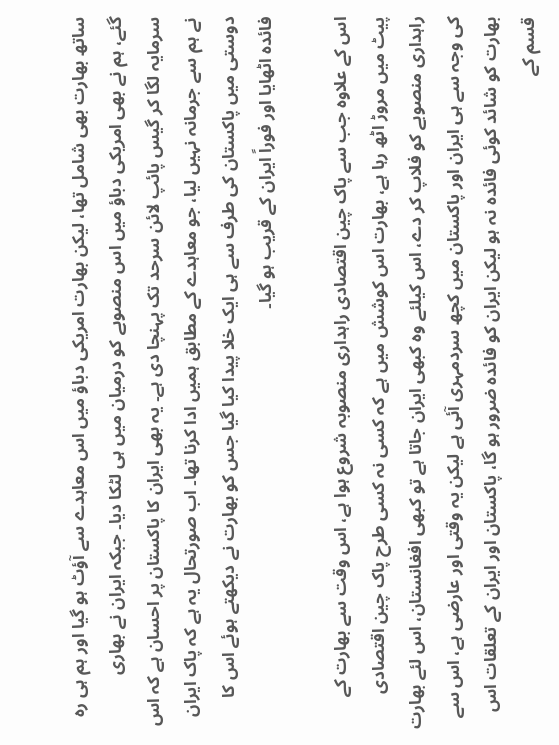ساتھ بھارت بھی شامل تھا، لیکن بھارت امریکی دباؤ میں اس معاہدے سے آؤٹ ہو گیا اور ہم ہی رہ گئے، ہم نے بھی امریکی دباؤ میں اس منصوبے کو درمیان میں ہی لٹکا دیا۔ جبکہ ایران نے بھاری سرمایہ لگا کر گیس پائپ لائن سرحد تک پہنچا دی ہے۔ یہ بھی ایران کا پاکستان پر احسان ہے کہ اس نے ہم سے جرمانہ نہیں لیا، جو معاہدے کے مطابق ہمیں ادا کرنا تھا۔ اب صورتحال یہ ہے کہ پاک ایران دوستی میں پاکستان کی طرف سے ہی ایک خلا پیدا کیا گیا جس کو بھارت نے دیکھتے ہوئے اس کا فائدہ اٹھایا اور فوراً ایران کے قریب ہو گیا۔

اس کے علاوہ جب سے پاک چین اقتصادی راہداری منصوبہ شروع ہوا ہے، اس وقت سے بھارت کے پیٹ میں مروڑ اٹھ رہا ہے، بھارت اس کوشش میں ہے کہ کسی نہ کسی طرح پاک چین اقتصادی راہداری منصوبے کو فلاپ کر دے، اس کیلئے وہ کبھی ایران جاتا ہے تو کبھی افغانستان، اس لئے بھارت کی وجہ سے ہی ایران اور پاکستان میں کچھ سردمہری آئی ہے لیکن یہ وقتی اور عارضی ہے، اس سے بھارت کو شائد کوئی فائدہ نہ ہو لیکن ایران کو فائدہ ضرور ہو گا، پاکستان اور ایران کے تعلقات اس قسم کے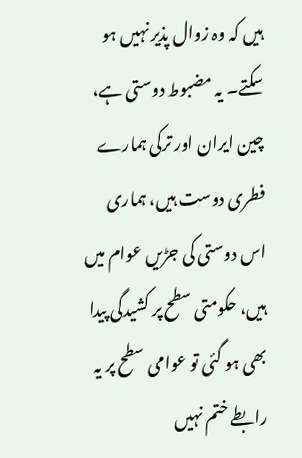ہیں کہ وہ زوال پذیر نہیں ہو سکتے۔ یہ مضبوط دوستی ہے، چین ایران اور ترکی ہمارے فطری دوست ہیں، ہماری اس دوستی کی جڑیں عوام میں ہیں، حکومتی سطح پر کشیدگی پیدا بھی ہو گئی تو عوامی سطح پر یہ رابطے ختم نہیں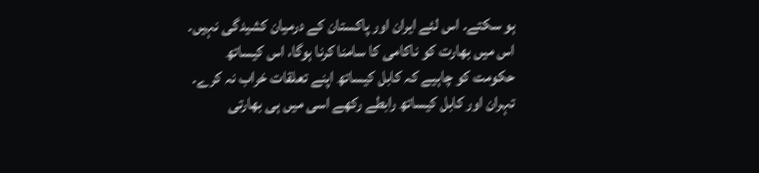ہو سکتے۔ اس لئے ایران اور پاکستان کے درمیان کشیدگی نہیں۔ اس میں بھارت کو ناکامی کا سامنا کرنا ہوگا، اس کیساتھ حکومت کو چاہیے کہ کابل کیساتھ اپنے تعلقات خراب نہ کرے۔ تہران اور کابل کیساتھ رابطے رکھے اسی میں ہی بھارتی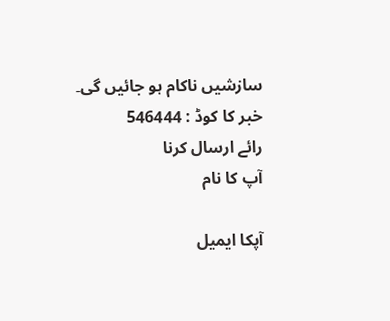سازشیں ناکام ہو جائیں گی۔
خبر کا کوڈ : 546444
رائے ارسال کرنا
آپ کا نام

آپکا ایمیل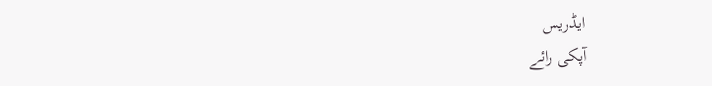ایڈریس
آپکی رائے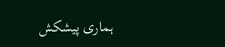ہماری پیشکش